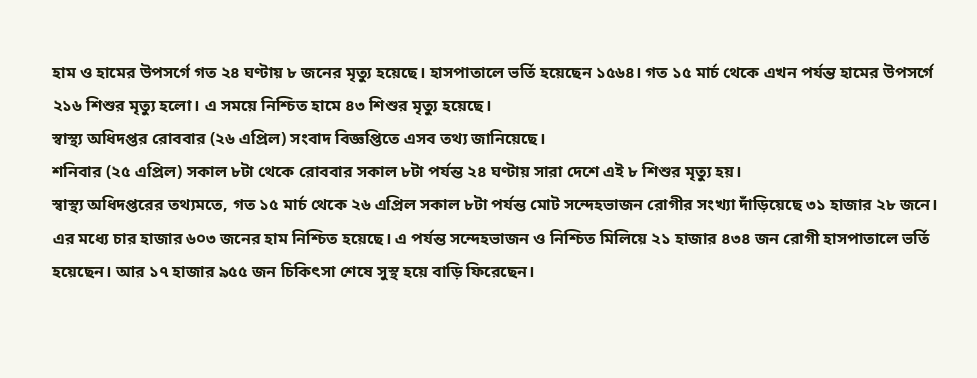হাম ও হামের উপসর্গে গত ২৪ ঘণ্টায় ৮ জনের মৃত্যু হয়েছে। হাসপাতালে ভর্তি হয়েছেন ১৫৬৪। গত ১৫ মার্চ থেকে এখন পর্যন্ত হামের উপসর্গে ২১৬ শিশুর মৃত্যু হলো। এ সময়ে নিশ্চিত হামে ৪৩ শিশুর মৃত্যু হয়েছে।
স্বাস্থ্য অধিদপ্তর রোববার (২৬ এপ্রিল) সংবাদ বিজ্ঞপ্তিতে এসব তথ্য জানিয়েছে।
শনিবার (২৫ এপ্রিল) সকাল ৮টা থেকে রোববার সকাল ৮টা পর্যন্ত ২৪ ঘণ্টায় সারা দেশে এই ৮ শিশুর মৃত্যু হয়।
স্বাস্থ্য অধিদপ্তরের তথ্যমতে, গত ১৫ মার্চ থেকে ২৬ এপ্রিল সকাল ৮টা পর্যন্ত মোট সন্দেহভাজন রোগীর সংখ্যা দাঁড়িয়েছে ৩১ হাজার ২৮ জনে। এর মধ্যে চার হাজার ৬০৩ জনের হাম নিশ্চিত হয়েছে। এ পর্যন্ত সন্দেহভাজন ও নিশ্চিত মিলিয়ে ২১ হাজার ৪৩৪ জন রোগী হাসপাতালে ভর্তি হয়েছেন। আর ১৭ হাজার ৯৫৫ জন চিকিৎসা শেষে সুস্থ হয়ে বাড়ি ফিরেছেন।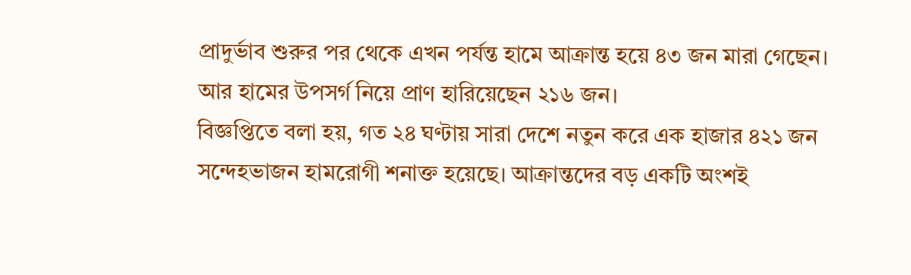প্রাদুর্ভাব শুরুর পর থেকে এখন পর্যন্ত হামে আক্রান্ত হয়ে ৪৩ জন মারা গেছেন। আর হামের উপসর্গ নিয়ে প্রাণ হারিয়েছেন ২১৬ জন।
বিজ্ঞপ্তিতে বলা হয়, গত ২৪ ঘণ্টায় সারা দেশে নতুন করে এক হাজার ৪২১ জন সন্দেহভাজন হামরোগী শনাক্ত হয়েছে। আক্রান্তদের বড় একটি অংশই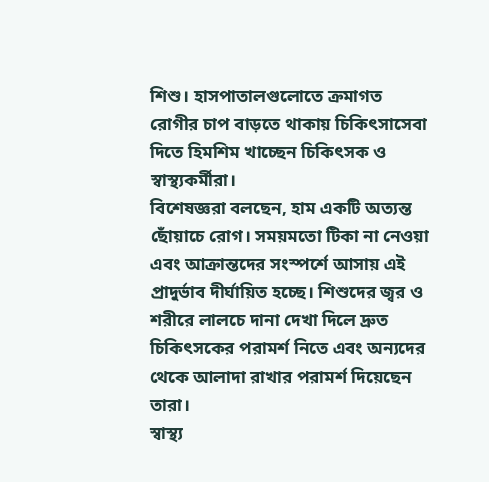শিশু। হাসপাতালগুলোতে ক্রমাগত রোগীর চাপ বাড়তে থাকায় চিকিৎসাসেবা দিতে হিমশিম খাচ্ছেন চিকিৎসক ও স্বাস্থ্যকর্মীরা।
বিশেষজ্ঞরা বলছেন, হাম একটি অত্যন্ত ছোঁয়াচে রোগ। সময়মতো টিকা না নেওয়া এবং আক্রান্তদের সংস্পর্শে আসায় এই প্রাদুর্ভাব দীর্ঘায়িত হচ্ছে। শিশুদের জ্বর ও শরীরে লালচে দানা দেখা দিলে দ্রুত চিকিৎসকের পরামর্শ নিতে এবং অন্যদের থেকে আলাদা রাখার পরামর্শ দিয়েছেন তারা।
স্বাস্থ্য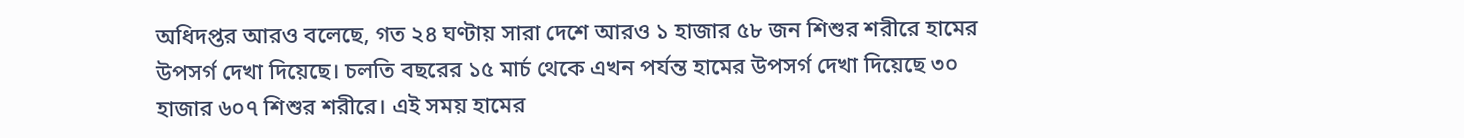অধিদপ্তর আরও বলেছে, গত ২৪ ঘণ্টায় সারা দেশে আরও ১ হাজার ৫৮ জন শিশুর শরীরে হামের উপসর্গ দেখা দিয়েছে। চলতি বছরের ১৫ মার্চ থেকে এখন পর্যন্ত হামের উপসর্গ দেখা দিয়েছে ৩০ হাজার ৬০৭ শিশুর শরীরে। এই সময় হামের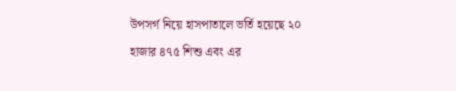উপসর্গ নিয়ে হাসপাতালে ভর্তি হয়েছে ২০ হাজার ৪৭৫ শিশু এবং এর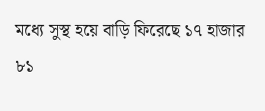মধ্যে সুস্থ হয়ে বাড়ি ফিরেছে ১৭ হাজার ৮১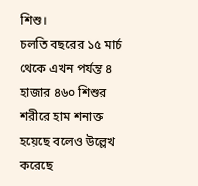শিশু।
চলতি বছরের ১৫ মার্চ থেকে এখন পর্যন্ত ৪ হাজার ৪৬০ শিশুর শরীরে হাম শনাক্ত হয়েছে বলেও উল্লেখ করেছে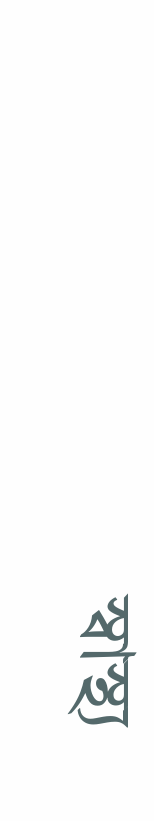স্বাস্থ্য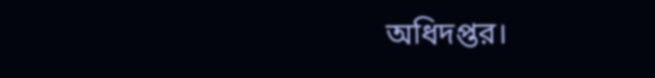অধিদপ্তর।